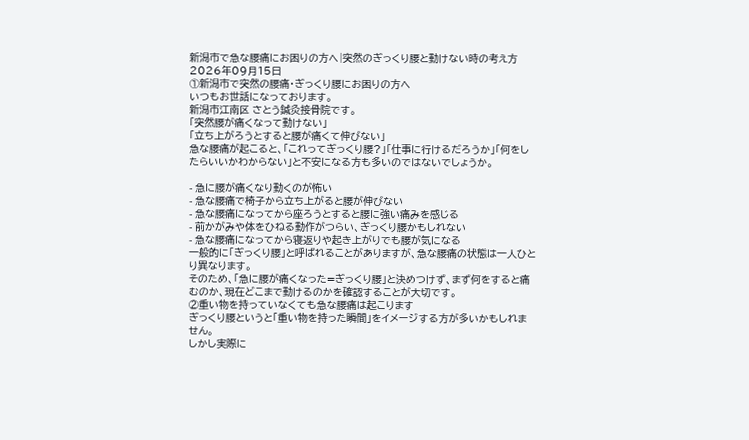新潟市で急な腰痛にお困りの方へ|突然のぎっくり腰と動けない時の考え方
2026年09月15日
①新潟市で突然の腰痛・ぎっくり腰にお困りの方へ
いつもお世話になっております。
新潟市江南区 さとう鍼灸接骨院です。
「突然腰が痛くなって動けない」
「立ち上がろうとすると腰が痛くて伸びない」
急な腰痛が起こると、「これってぎっくり腰?」「仕事に行けるだろうか」「何をしたらいいかわからない」と不安になる方も多いのではないでしょうか。

- 急に腰が痛くなり動くのが怖い
- 急な腰痛で椅子から立ち上がると腰が伸びない
- 急な腰痛になってから座ろうとすると腰に強い痛みを感じる
- 前かがみや体をひねる動作がつらい、ぎっくり腰かもしれない
- 急な腰痛になってから寝返りや起き上がりでも腰が気になる
一般的に「ぎっくり腰」と呼ばれることがありますが、急な腰痛の状態は一人ひとり異なります。
そのため、「急に腰が痛くなった=ぎっくり腰」と決めつけず、まず何をすると痛むのか、現在どこまで動けるのかを確認することが大切です。
②重い物を持っていなくても急な腰痛は起こります
ぎっくり腰というと「重い物を持った瞬間」をイメージする方が多いかもしれません。
しかし実際に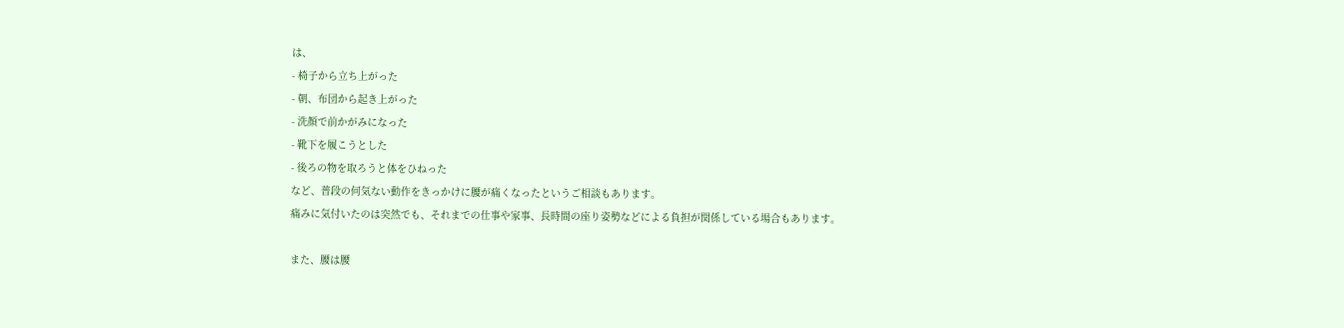は、
- 椅子から立ち上がった
- 朝、布団から起き上がった
- 洗顔で前かがみになった
- 靴下を履こうとした
- 後ろの物を取ろうと体をひねった
など、普段の何気ない動作をきっかけに腰が痛くなったというご相談もあります。
痛みに気付いたのは突然でも、それまでの仕事や家事、長時間の座り姿勢などによる負担が関係している場合もあります。

また、腰は腰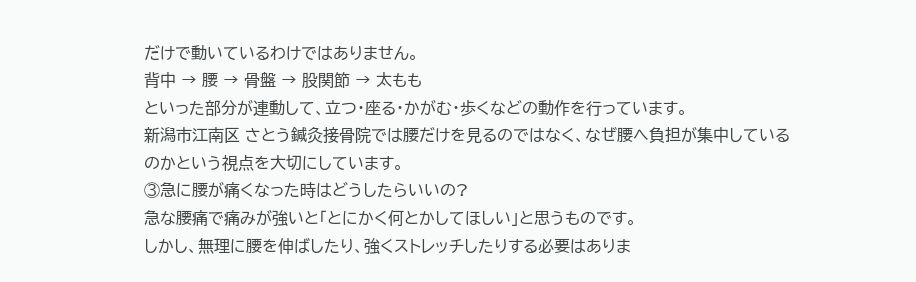だけで動いているわけではありません。
背中 → 腰 → 骨盤 → 股関節 → 太もも
といった部分が連動して、立つ・座る・かがむ・歩くなどの動作を行っています。
新潟市江南区 さとう鍼灸接骨院では腰だけを見るのではなく、なぜ腰へ負担が集中しているのかという視点を大切にしています。
③急に腰が痛くなった時はどうしたらいいの?
急な腰痛で痛みが強いと「とにかく何とかしてほしい」と思うものです。
しかし、無理に腰を伸ばしたり、強くストレッチしたりする必要はありま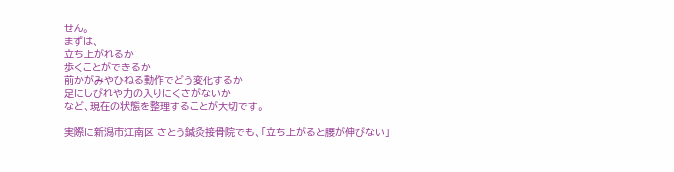せん。
まずは、
立ち上がれるか
歩くことができるか
前かがみやひねる動作でどう変化するか
足にしびれや力の入りにくさがないか
など、現在の状態を整理することが大切です。

実際に新潟市江南区 さとう鍼灸接骨院でも、「立ち上がると腰が伸びない」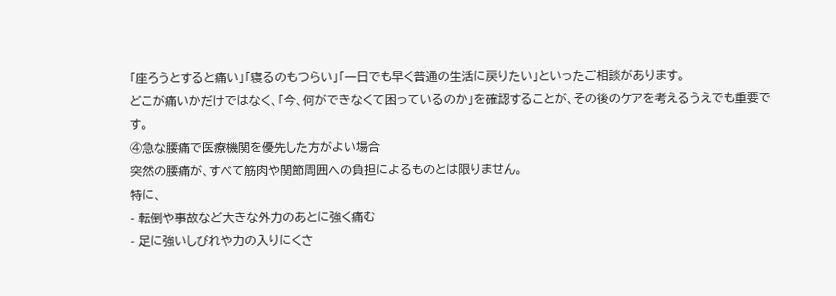「座ろうとすると痛い」「寝るのもつらい」「一日でも早く普通の生活に戻りたい」といったご相談があります。
どこが痛いかだけではなく、「今、何ができなくて困っているのか」を確認することが、その後のケアを考えるうえでも重要です。
④急な腰痛で医療機関を優先した方がよい場合
突然の腰痛が、すべて筋肉や関節周囲への負担によるものとは限りません。
特に、
- 転倒や事故など大きな外力のあとに強く痛む
- 足に強いしびれや力の入りにくさ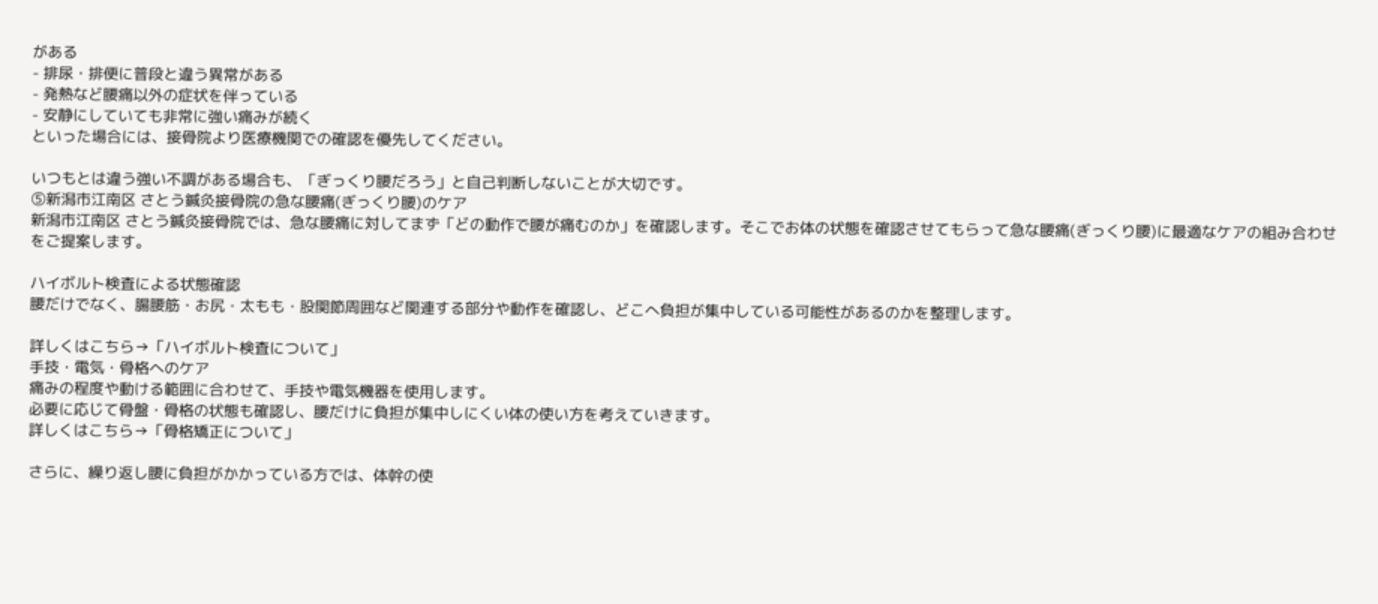がある
- 排尿・排便に普段と違う異常がある
- 発熱など腰痛以外の症状を伴っている
- 安静にしていても非常に強い痛みが続く
といった場合には、接骨院より医療機関での確認を優先してください。

いつもとは違う強い不調がある場合も、「ぎっくり腰だろう」と自己判断しないことが大切です。
⑤新潟市江南区 さとう鍼灸接骨院の急な腰痛(ぎっくり腰)のケア
新潟市江南区 さとう鍼灸接骨院では、急な腰痛に対してまず「どの動作で腰が痛むのか」を確認します。そこでお体の状態を確認させてもらって急な腰痛(ぎっくり腰)に最適なケアの組み合わせをご提案します。

ハイボルト検査による状態確認
腰だけでなく、腸腰筋・お尻・太もも・股関節周囲など関連する部分や動作を確認し、どこへ負担が集中している可能性があるのかを整理します。

詳しくはこちら→「ハイボルト検査について」
手技・電気・骨格へのケア
痛みの程度や動ける範囲に合わせて、手技や電気機器を使用します。
必要に応じて骨盤・骨格の状態も確認し、腰だけに負担が集中しにくい体の使い方を考えていきます。
詳しくはこちら→「骨格矯正について」

さらに、繰り返し腰に負担がかかっている方では、体幹の使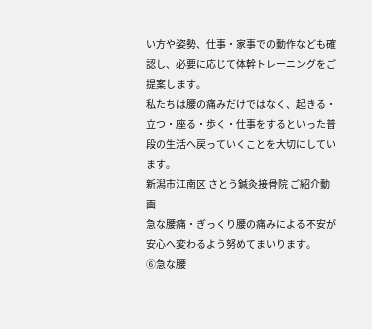い方や姿勢、仕事・家事での動作なども確認し、必要に応じて体幹トレーニングをご提案します。
私たちは腰の痛みだけではなく、起きる・立つ・座る・歩く・仕事をするといった普段の生活へ戻っていくことを大切にしています。
新潟市江南区 さとう鍼灸接骨院 ご紹介動画
急な腰痛・ぎっくり腰の痛みによる不安が安心へ変わるよう努めてまいります。
⑥急な腰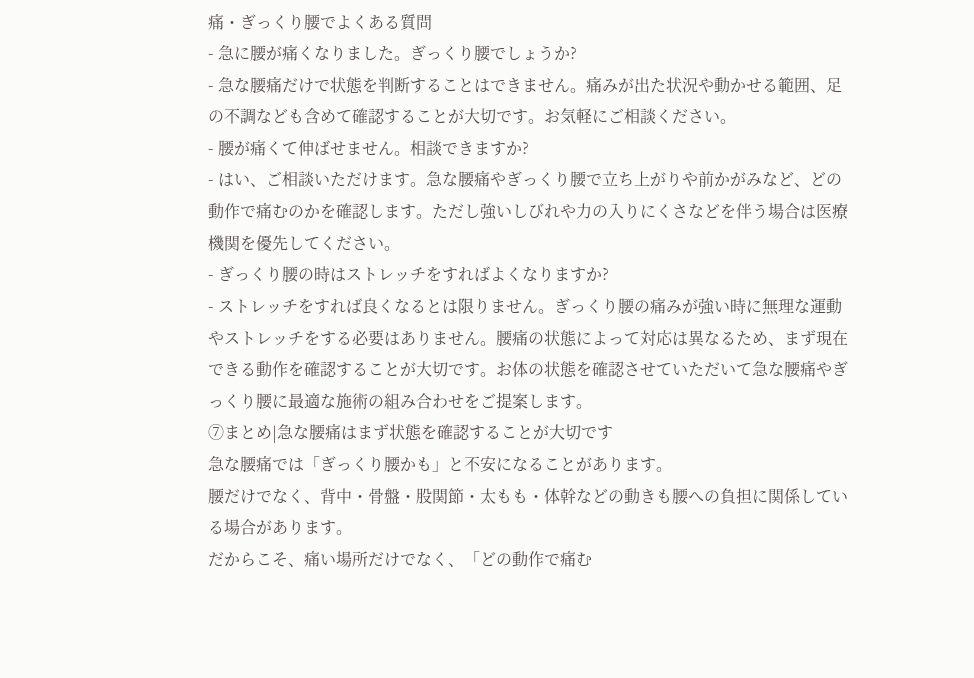痛・ぎっくり腰でよくある質問
- 急に腰が痛くなりました。ぎっくり腰でしょうか?
- 急な腰痛だけで状態を判断することはできません。痛みが出た状況や動かせる範囲、足の不調なども含めて確認することが大切です。お気軽にご相談ください。
- 腰が痛くて伸ばせません。相談できますか?
- はい、ご相談いただけます。急な腰痛やぎっくり腰で立ち上がりや前かがみなど、どの動作で痛むのかを確認します。ただし強いしびれや力の入りにくさなどを伴う場合は医療機関を優先してください。
- ぎっくり腰の時はストレッチをすればよくなりますか?
- ストレッチをすれば良くなるとは限りません。ぎっくり腰の痛みが強い時に無理な運動やストレッチをする必要はありません。腰痛の状態によって対応は異なるため、まず現在できる動作を確認することが大切です。お体の状態を確認させていただいて急な腰痛やぎっくり腰に最適な施術の組み合わせをご提案します。
⑦まとめ|急な腰痛はまず状態を確認することが大切です
急な腰痛では「ぎっくり腰かも」と不安になることがあります。
腰だけでなく、背中・骨盤・股関節・太もも・体幹などの動きも腰への負担に関係している場合があります。
だからこそ、痛い場所だけでなく、「どの動作で痛む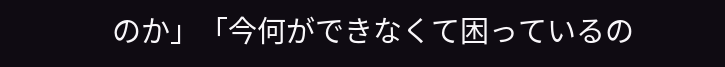のか」「今何ができなくて困っているの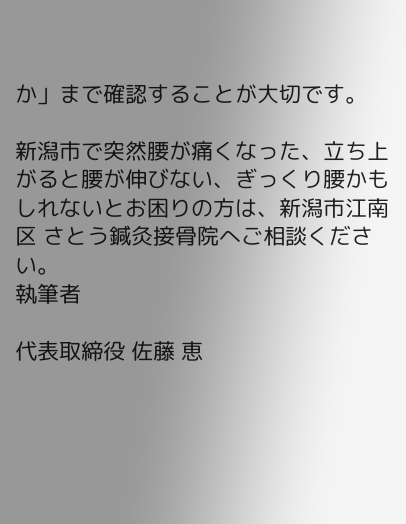か」まで確認することが大切です。

新潟市で突然腰が痛くなった、立ち上がると腰が伸びない、ぎっくり腰かもしれないとお困りの方は、新潟市江南区 さとう鍼灸接骨院へご相談ください。
執筆者

代表取締役 佐藤 恵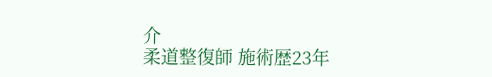介
柔道整復師 施術歴23年